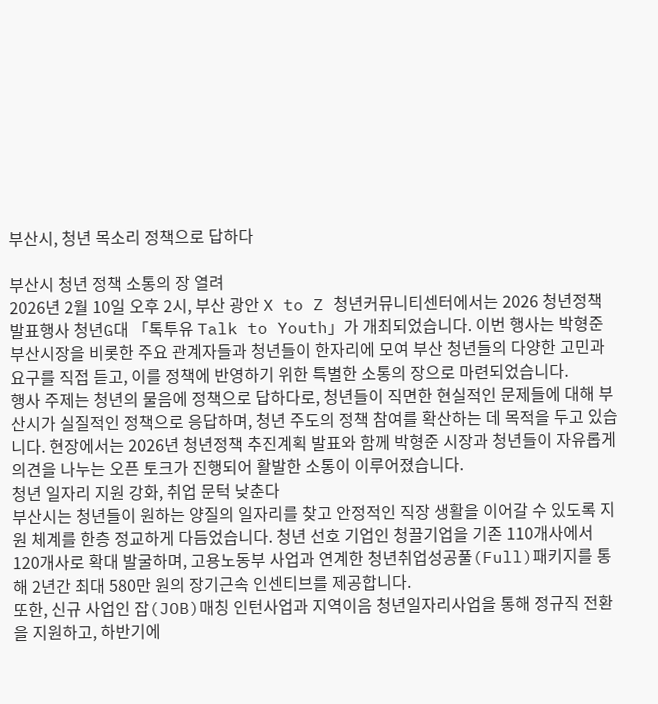부산시, 청년 목소리 정책으로 답하다

부산시 청년 정책 소통의 장 열려
2026년 2월 10일 오후 2시, 부산 광안 X to Z 청년커뮤니티센터에서는 2026 청년정책 발표행사 청년G대 「톡투유 Talk to Youth」가 개최되었습니다. 이번 행사는 박형준 부산시장을 비롯한 주요 관계자들과 청년들이 한자리에 모여 부산 청년들의 다양한 고민과 요구를 직접 듣고, 이를 정책에 반영하기 위한 특별한 소통의 장으로 마련되었습니다.
행사 주제는 청년의 물음에 정책으로 답하다로, 청년들이 직면한 현실적인 문제들에 대해 부산시가 실질적인 정책으로 응답하며, 청년 주도의 정책 참여를 확산하는 데 목적을 두고 있습니다. 현장에서는 2026년 청년정책 추진계획 발표와 함께 박형준 시장과 청년들이 자유롭게 의견을 나누는 오픈 토크가 진행되어 활발한 소통이 이루어졌습니다.
청년 일자리 지원 강화, 취업 문턱 낮춘다
부산시는 청년들이 원하는 양질의 일자리를 찾고 안정적인 직장 생활을 이어갈 수 있도록 지원 체계를 한층 정교하게 다듬었습니다. 청년 선호 기업인 청끌기업을 기존 110개사에서 120개사로 확대 발굴하며, 고용노동부 사업과 연계한 청년취업성공풀(Full)패키지를 통해 2년간 최대 580만 원의 장기근속 인센티브를 제공합니다.
또한, 신규 사업인 잡(JOB)매칭 인턴사업과 지역이음 청년일자리사업을 통해 정규직 전환을 지원하고, 하반기에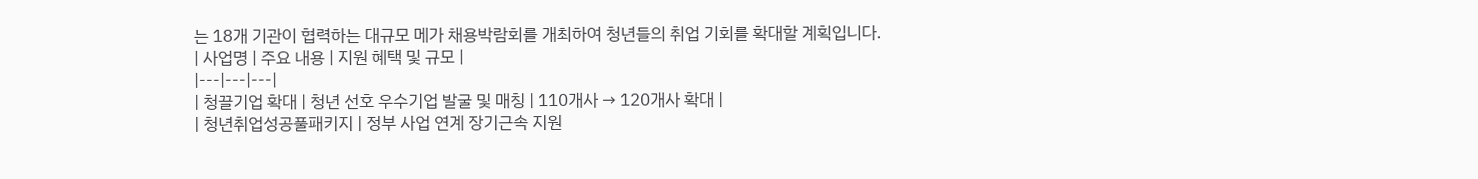는 18개 기관이 협력하는 대규모 메가 채용박람회를 개최하여 청년들의 취업 기회를 확대할 계획입니다.
| 사업명 | 주요 내용 | 지원 혜택 및 규모 |
|---|---|---|
| 청끌기업 확대 | 청년 선호 우수기업 발굴 및 매칭 | 110개사 → 120개사 확대 |
| 청년취업성공풀패키지 | 정부 사업 연계 장기근속 지원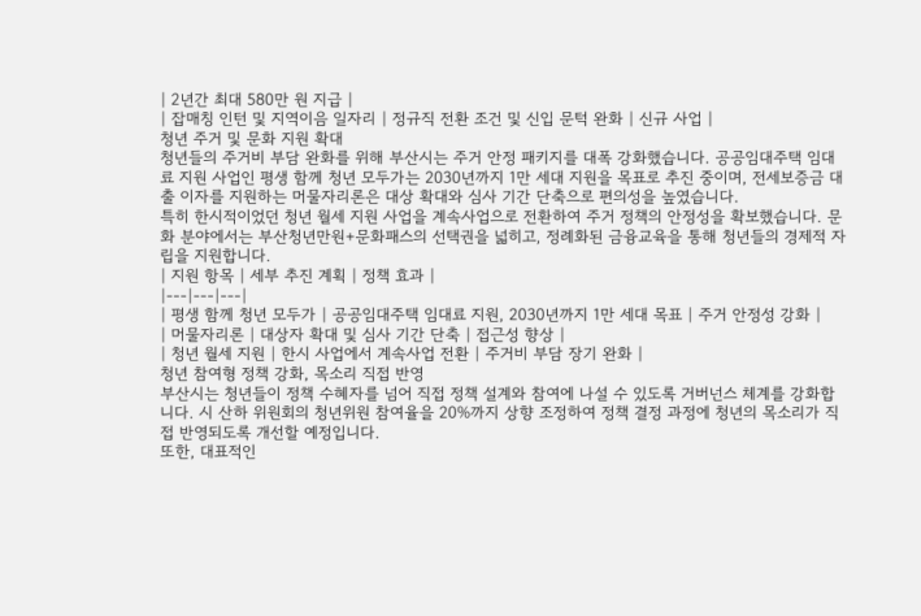| 2년간 최대 580만 원 지급 |
| 잡매칭 인턴 및 지역이음 일자리 | 정규직 전환 조건 및 신입 문턱 완화 | 신규 사업 |
청년 주거 및 문화 지원 확대
청년들의 주거비 부담 완화를 위해 부산시는 주거 안정 패키지를 대폭 강화했습니다. 공공임대주택 임대료 지원 사업인 평생 함께 청년 모두가는 2030년까지 1만 세대 지원을 목표로 추진 중이며, 전세보증금 대출 이자를 지원하는 머물자리론은 대상 확대와 심사 기간 단축으로 편의성을 높였습니다.
특히 한시적이었던 청년 월세 지원 사업을 계속사업으로 전환하여 주거 정책의 안정성을 확보했습니다. 문화 분야에서는 부산청년만원+문화패스의 선택권을 넓히고, 정례화된 금융교육을 통해 청년들의 경제적 자립을 지원합니다.
| 지원 항목 | 세부 추진 계획 | 정책 효과 |
|---|---|---|
| 평생 함께 청년 모두가 | 공공임대주택 임대료 지원, 2030년까지 1만 세대 목표 | 주거 안정성 강화 |
| 머물자리론 | 대상자 확대 및 심사 기간 단축 | 접근성 향상 |
| 청년 월세 지원 | 한시 사업에서 계속사업 전환 | 주거비 부담 장기 완화 |
청년 참여형 정책 강화, 목소리 직접 반영
부산시는 청년들이 정책 수혜자를 넘어 직접 정책 설계와 참여에 나설 수 있도록 거버넌스 체계를 강화합니다. 시 산하 위원회의 청년위원 참여율을 20%까지 상향 조정하여 정책 결정 과정에 청년의 목소리가 직접 반영되도록 개선할 예정입니다.
또한, 대표적인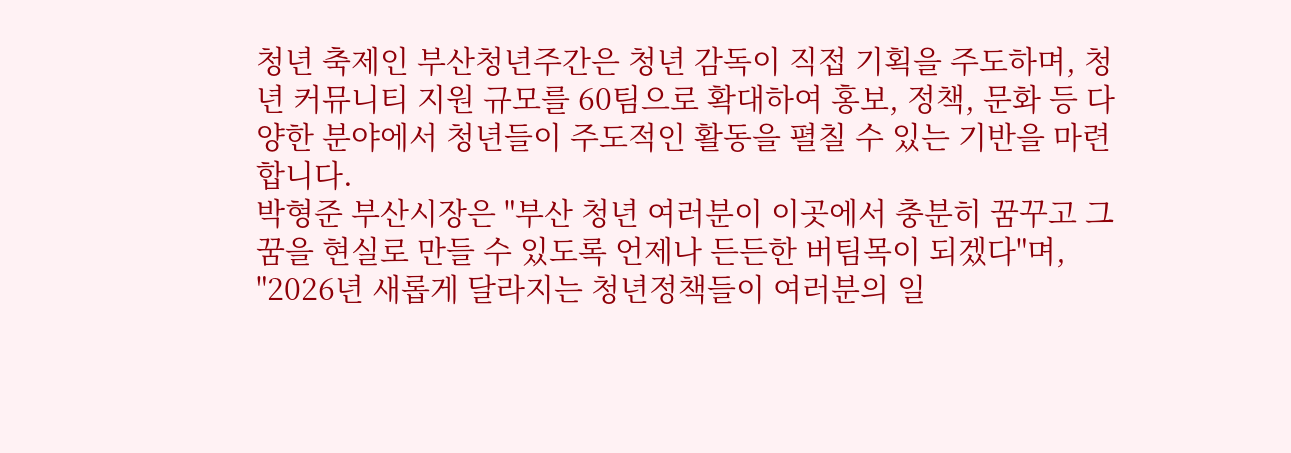청년 축제인 부산청년주간은 청년 감독이 직접 기획을 주도하며, 청년 커뮤니티 지원 규모를 60팀으로 확대하여 홍보, 정책, 문화 등 다양한 분야에서 청년들이 주도적인 활동을 펼칠 수 있는 기반을 마련합니다.
박형준 부산시장은 "부산 청년 여러분이 이곳에서 충분히 꿈꾸고 그 꿈을 현실로 만들 수 있도록 언제나 든든한 버팀목이 되겠다"며, "2026년 새롭게 달라지는 청년정책들이 여러분의 일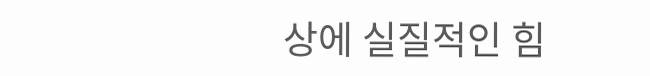상에 실질적인 힘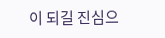이 되길 진심으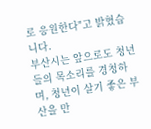로 응원한다"고 밝혔습니다.
부산시는 앞으로도 청년들의 목소리를 경청하며, 청년이 살기 좋은 부산을 만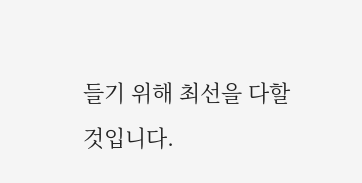들기 위해 최선을 다할 것입니다.